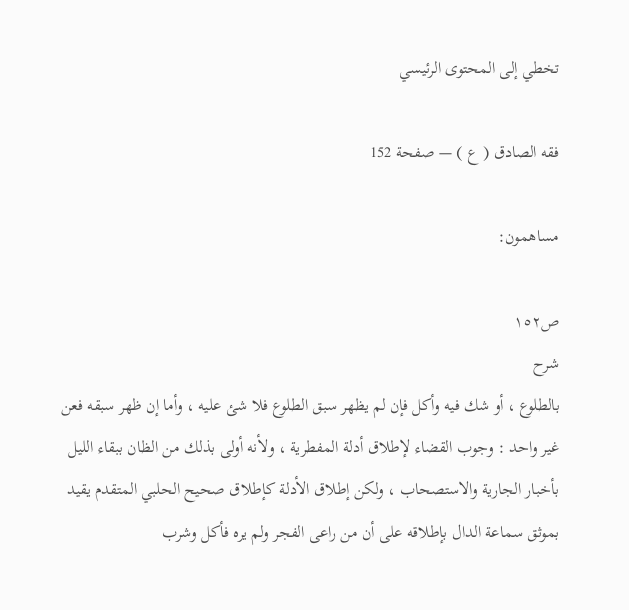تخطي إلى المحتوى الرئيسي

فقه الصادق ( ع ) — صفحة 152

مساهمون:

ص١٥٢
شرح
بالطلوع ، أو شك فيه وأكل فإن لم يظهر سبق الطلوع فلا شئ عليه ، وأما إن ظهر سبقه فعن غير واحد : وجوب القضاء لإطلاق أدلة المفطرية ، ولأنه أولى بذلك من الظان ببقاء الليل بأخبار الجارية والاستصحاب ، ولكن إطلاق الأدلة كإطلاق صحيح الحلبي المتقدم يقيد بموثق سماعة الدال بإطلاقه على أن من راعى الفجر ولم يره فأكل وشرب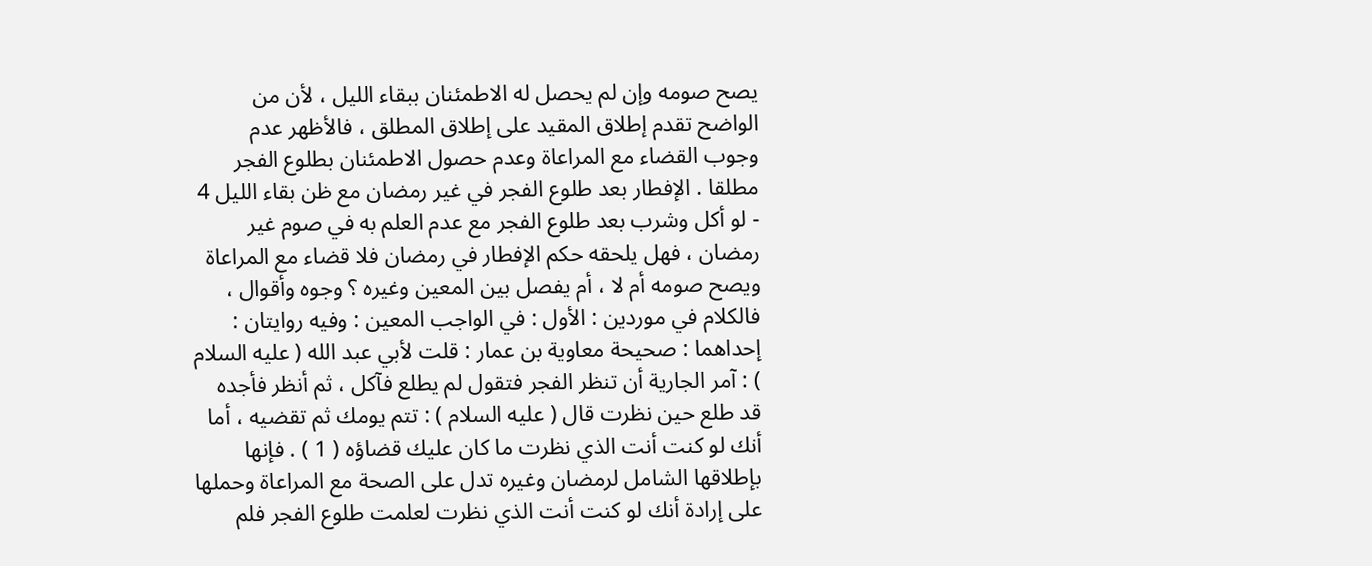يصح صومه وإن لم يحصل له الاطمئنان ببقاء الليل ، لأن من الواضح تقدم إطلاق المقيد على إطلاق المطلق ، فالأظهر عدم وجوب القضاء مع المراعاة وعدم حصول الاطمئنان بطلوع الفجر مطلقا . الإفطار بعد طلوع الفجر في غير رمضان مع ظن بقاء الليل 4 - لو أكل وشرب بعد طلوع الفجر مع عدم العلم به في صوم غير رمضان ، فهل يلحقه حكم الإفطار في رمضان فلا قضاء مع المراعاة ويصح صومه أم لا ، أم يفصل بين المعين وغيره ؟ وجوه وأقوال ، فالكلام في موردين : الأول : في الواجب المعين : وفيه روايتان : إحداهما : صحيحة معاوية بن عمار : قلت لأبي عبد الله ( عليه السلام ) : آمر الجارية أن تنظر الفجر فتقول لم يطلع فآكل ، ثم أنظر فأجده قد طلع حين نظرت قال ( عليه السلام ) : تتم يومك ثم تقضيه ، أما أنك لو كنت أنت الذي نظرت ما كان عليك قضاؤه ( 1 ) . فإنها بإطلاقها الشامل لرمضان وغيره تدل على الصحة مع المراعاة وحملها على إرادة أنك لو كنت أنت الذي نظرت لعلمت طلوع الفجر فلم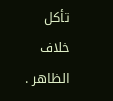تأكل خلاف الظاهر .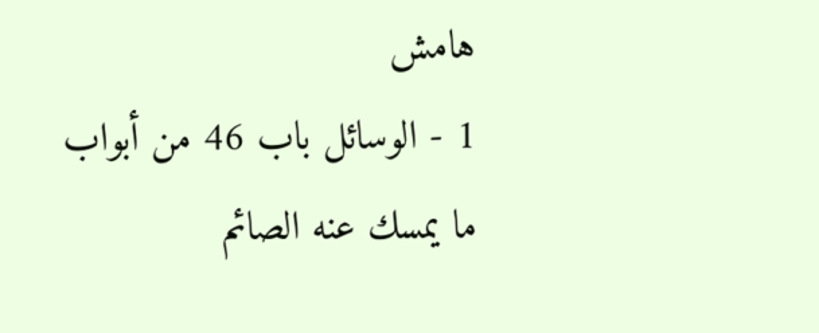هامش
1 - الوسائل باب 46 من أبواب ما يمسك عنه الصائم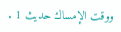ووقت الإمساك حديث 1 .